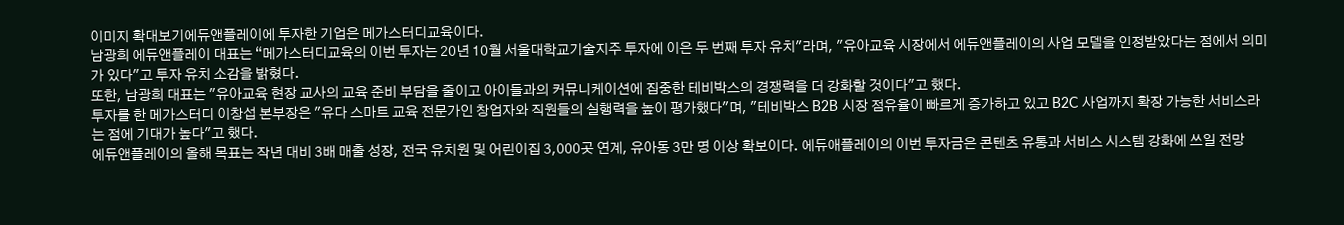이미지 확대보기에듀앤플레이에 투자한 기업은 메가스터디교육이다.
남광희 에듀앤플레이 대표는 “메가스터디교육의 이번 투자는 20년 10월 서울대학교기술지주 투자에 이은 두 번째 투자 유치"라며, "유아교육 시장에서 에듀앤플레이의 사업 모델을 인정받았다는 점에서 의미가 있다"고 투자 유치 소감을 밝혔다.
또한, 남광희 대표는 "유아교육 현장 교사의 교육 준비 부담을 줄이고 아이들과의 커뮤니케이션에 집중한 테비박스의 경쟁력을 더 강화할 것이다"고 했다.
투자를 한 메가스터디 이창섭 본부장은 "유다 스마트 교육 전문가인 창업자와 직원들의 실행력을 높이 평가했다"며, "테비박스 B2B 시장 점유율이 빠르게 증가하고 있고 B2C 사업까지 확장 가능한 서비스라는 점에 기대가 높다"고 했다.
에듀앤플레이의 올해 목표는 작년 대비 3배 매출 성장, 전국 유치원 및 어린이집 3,000곳 연계, 유아동 3만 명 이상 확보이다. 에듀애플레이의 이번 투자금은 콘텐츠 유통과 서비스 시스템 강화에 쓰일 전망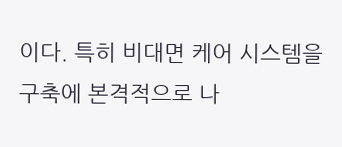이다. 특히 비대면 케어 시스템을 구축에 본격적으로 나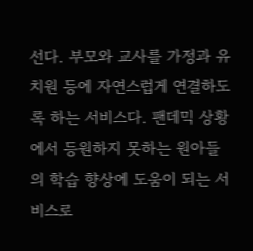선다. 부모와 교사를 가정과 유치원 등에 자연스럽게 연결하도록 하는 서비스다. 팬데믹 상황에서 등원하지 못하는 원아들의 학습 향상에 도움이 되는 서비스로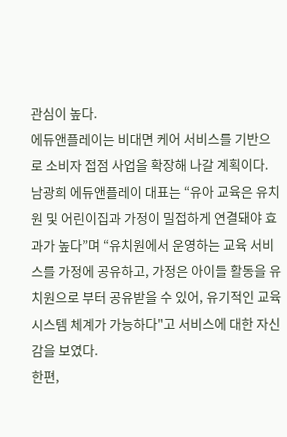관심이 높다.
에듀앤플레이는 비대면 케어 서비스를 기반으로 소비자 접점 사업을 확장해 나갈 계획이다.
남광희 에듀앤플레이 대표는 “유아 교육은 유치원 및 어린이집과 가정이 밀접하게 연결돼야 효과가 높다”며 “유치원에서 운영하는 교육 서비스를 가정에 공유하고, 가정은 아이들 활동을 유치원으로 부터 공유받을 수 있어, 유기적인 교육 시스템 체계가 가능하다"고 서비스에 대한 자신감을 보였다.
한편,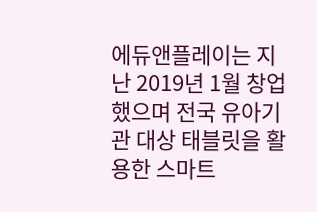에듀앤플레이는 지난 2019년 1월 창업했으며 전국 유아기관 대상 태블릿을 활용한 스마트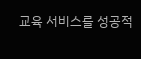교육 서비스를 성공적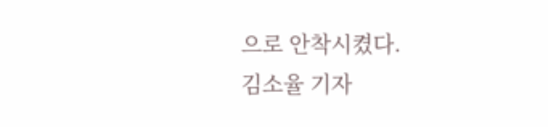으로 안착시켰다.
김소율 기자